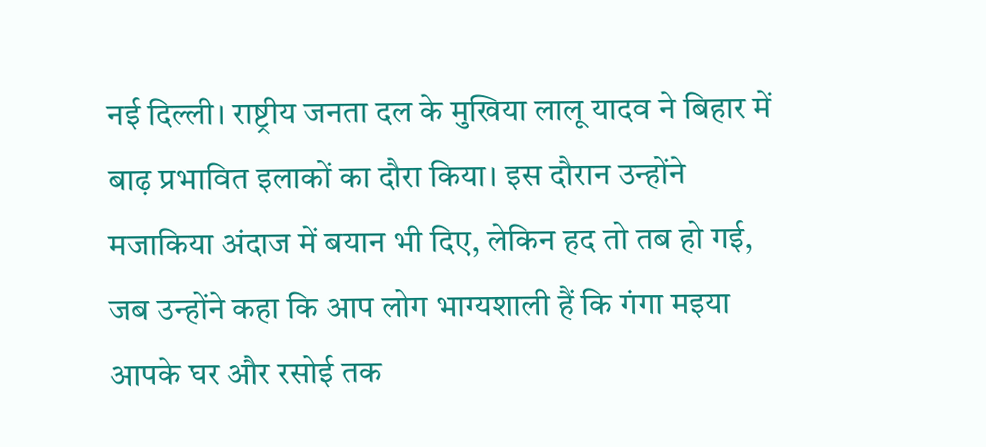नई दिल्ली। राष्ट्रीय जनता दल के मुखिया लालू यादव ने बिहार में बाढ़ प्रभावित इलाकों का दौरा किया। इस दौरान उन्होंने मजाकिया अंदाज में बयान भी दिए, लेकिन हद तो तब हो गई, जब उन्होंने कहा कि आप लोग भाग्यशाली हैं कि गंगा मइया आपके घर और रसोई तक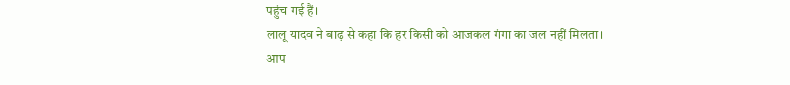पहुंच गई हैं।
लालू यादव ने बाढ़ से कहा कि हर किसी को आजकल गंगा का जल नहीं मिलता। आप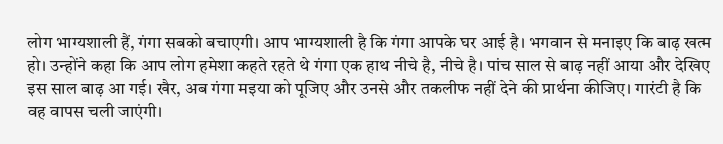लोग भाग्यशाली हैं, गंगा सबको बचाएगी। आप भाग्यशाली है कि गंगा आपके घर आई है। भगवान से मनाइए कि बाढ़ खत्म हो। उन्होंने कहा कि आप लोग हमेशा कहते रहते थे गंगा एक हाथ नीचे है, नीचे है। पांच साल से बाढ़ नहीं आया और देखिए इस साल बाढ़ आ गई। खैर, अब गंगा मइया को पूजिए और उनसे और तकलीफ नहीं देने की प्रार्थना कीजिए। गारंटी है कि वह वापस चली जाएंगी।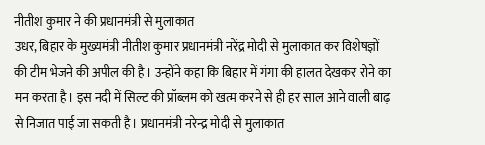नीतीश कुमार ने की प्रधानमंत्री से मुलाकात
उधर, बिहार के मुख्यमंत्री नीतीश कुमार प्रधानमंत्री नरेंद्र मोदी से मुलाकात कर विशेषज्ञों की टीम भेजने की अपील की है। उन्होंने कहा कि बिहार में गंगा की हालत देखकर रोने का मन करता है। इस नदी में सिल्ट की प्रॉब्लम को खत्म करने से ही हर साल आने वाली बाढ़ से निजात पाई जा सकती है। प्रधानमंत्री नरेन्द्र मोदी से मुलाकात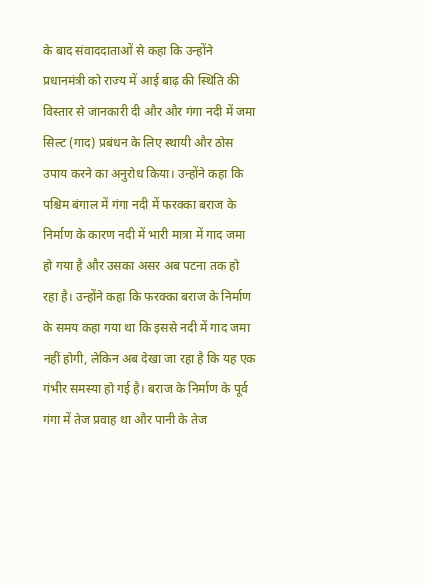के बाद संवाददाताओं से कहा कि उन्होंने प्रधानमंत्री को राज्य में आई बाढ़ की स्थिति की विस्तार से जानकारी दी और और गंगा नदी में जमा सिल्ट (गाद) प्रबंधन के लिए स्थायी और ठोस उपाय करने का अनुरोध किया। उन्होंने कहा कि पश्चिम बंगाल में गंगा नदी में फरक्का बराज के निर्माण के कारण नदी में भारी मात्रा में गाद जमा हो गया है और उसका असर अब पटना तक हो रहा है। उन्होंने कहा कि फरक्का बराज के निर्माण के समय कहा गया था कि इससे नदी में गाद जमा नहीं होगी, लेकिन अब देखा जा रहा है कि यह एक गंभीर समस्या हो गई है। बराज के निर्माण के पूर्व गंगा में तेज प्रवाह था और पानी के तेज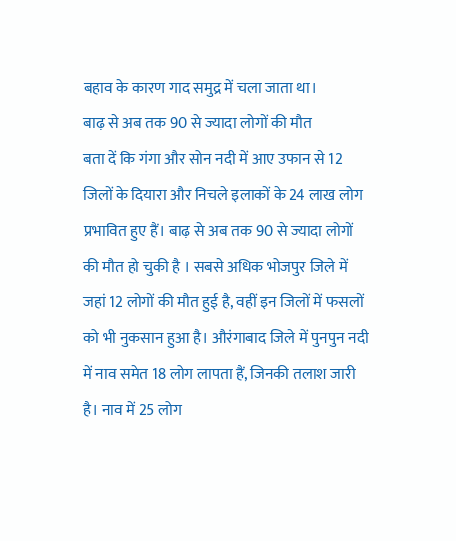बहाव के कारण गाद समुद्र में चला जाता था।
बाढ़ से अब तक 90 से ज्यादा लोगों की मौत
बता दें कि गंगा और सोन नदी में आए उफान से 12 जिलों के दियारा और निचले इलाकों के 24 लाख लोग प्रभावित हुए हैं। बाढ़ से अब तक 90 से ज्यादा लोगों की मौत हो चुकी है । सबसे अधिक भोजपुर जिले में जहां 12 लोगों की मौत हुई है, वहीं इन जिलों में फसलों को भी नुकसान हुआ है। औरंगाबाद जिले में पुनपुन नदी में नाव समेत 18 लोग लापता हैं, जिनकी तलाश जारी है। नाव में 25 लोग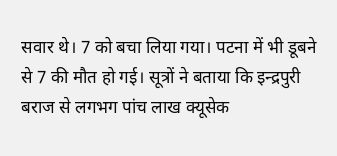सवार थे। 7 को बचा लिया गया। पटना में भी डूबने से 7 की मौत हो गई। सूत्रों ने बताया कि इन्द्रपुरी बराज से लगभग पांच लाख क्यूसेक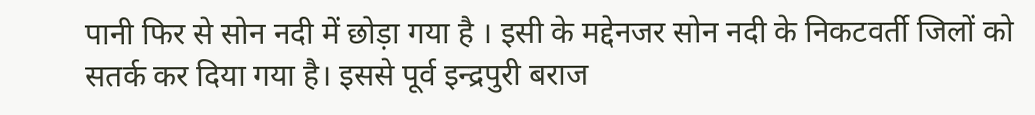पानी फिर से सोन नदी में छोड़ा गया है । इसी के मद्देनजर सोन नदी के निकटवर्ती जिलों को सतर्क कर दिया गया है। इससे पूर्व इन्द्रपुरी बराज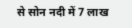से सोन नदी में 7 लाख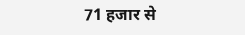71 हजार से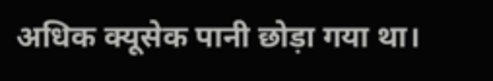अधिक क्यूसेक पानी छोड़ा गया था।